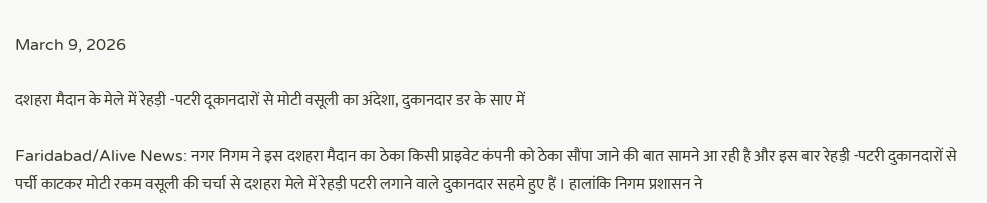March 9, 2026

दशहरा मैदान के मेले में रेहड़ी -पटरी दूकानदारों से मोटी वसूली का अंदेशा, दुकानदार डर के साए में

Faridabad/Alive News: नगर निगम ने इस दशहरा मैदान का ठेका किसी प्राइवेट कंपनी को ठेका सौंपा जाने की बात सामने आ रही है और इस बार रेहड़ी -पटरी दुकानदारों से पर्ची काटकर मोटी रकम वसूली की चर्चा से दशहरा मेले में रेहड़ी पटरी लगाने वाले दुकानदार सहमे हुए हैं । हालांकि निगम प्रशासन ने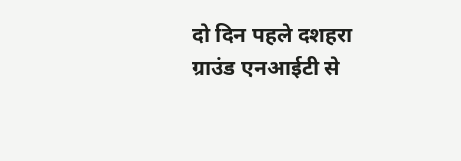दो दिन पहले दशहरा ग्राउंड एनआईटी से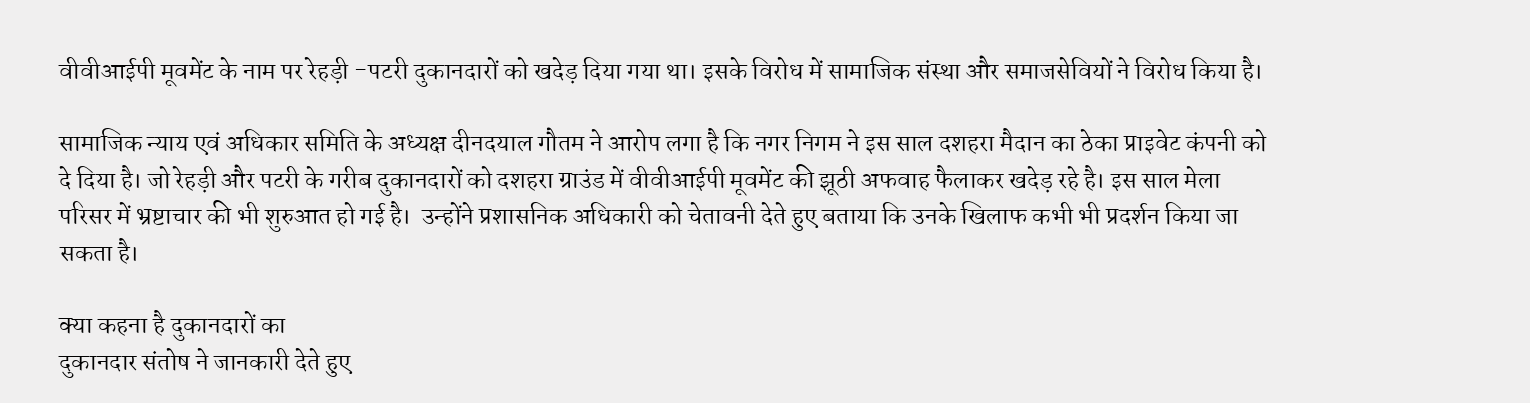वीवीआईपी मूवमेंट के नाम पर रेहड़ी -पटरी दुकानदारों को खदेड़ दिया गया था। इसके विरोध में सामाजिक संस्था और समाजसेवियों ने विरोध किया है।

सामाजिक न्याय एवं अधिकार समिति के अध्यक्ष दीनदयाल गौतम ने आरोप लगा है कि नगर निगम ने इस साल दशहरा मैदान का ठेका प्राइवेट कंपनी को दे दिया है। जो रेहड़ी और पटरी के गरीब दुकानदारों को दशहरा ग्राउंड में वीवीआईपी मूवमेंट की झूठी अफवाह फैलाकर खदेड़ रहे है। इस साल मेला परिसर में भ्रष्टाचार की भी शुरुआत हो गई है।  उन्होंने प्रशासनिक अधिकारी को चेतावनी देते हुए बताया कि उनके खिलाफ कभी भी प्रदर्शन किया जा सकता है।

क्या कहना है दुकानदारों का
दुकानदार संतोष ने जानकारी देते हुए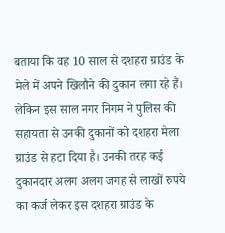बताया कि वह 10 साल से दशहरा ग्राउंड के मेले में अपने खिलौने की दुकान लगा रहे हैं। लेकिन इस साल नगर निगम ने पुलिस की सहायता से उनकी दुकानों को दशहरा मेला ग्राउंड से हटा दिया है। उनकी तरह कई दुकानदार अलग अलग जगह से लाखों रुपये का कर्ज लेकर इस दशहरा ग्राउंड के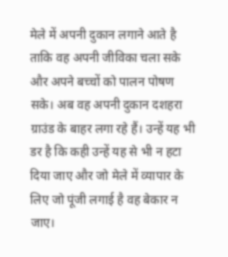मेले में अपनी दुकान लगाने आते है ताकि वह अपनी जीविका चला सके और अपने बच्चों को पालन पोषण सके। अब वह अपनी दुकान दशहरा ग्राउंड के बाहर लगा रहे हैं। उन्हें यह भी डर है कि कही उन्हें यह से भी न हटा दिया जाए और जो मेले में व्यापार के लिए जो पूंजी लगाई है वह बेकार न जाए।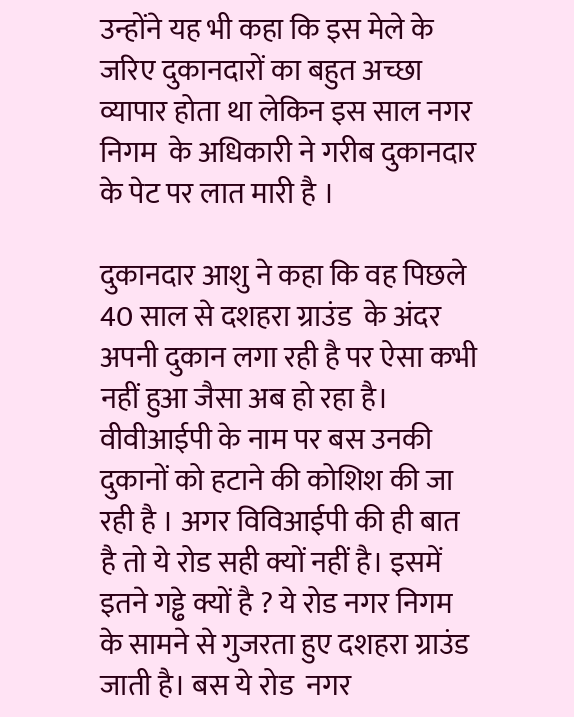उन्होंने यह भी कहा कि इस मेले के जरिए दुकानदारों का बहुत अच्छा व्यापार होता था लेकिन इस साल नगर निगम  के अधिकारी ने गरीब दुकानदार के पेट पर लात मारी है ।

दुकानदार आशु ने कहा कि वह पिछले 40 साल से दशहरा ग्राउंड  के अंदर अपनी दुकान लगा रही है पर ऐसा कभी नहीं हुआ जैसा अब हो रहा है। वीवीआईपी के नाम पर बस उनकी दुकानों को हटाने की कोशिश की जा रही है । अगर विविआईपी की ही बात है तो ये रोड सही क्यों नहीं है। इसमें इतने गड्ढे क्यों है ? ये रोड नगर निगम के सामने से गुजरता हुए दशहरा ग्राउंड जाती है। बस ये रोड  नगर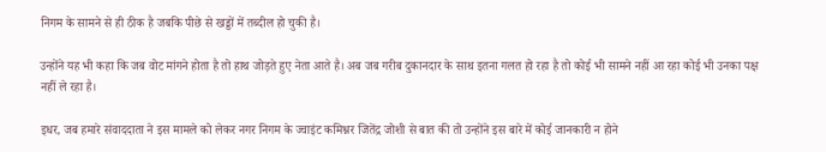निगम के सामने से ही ठीक है जबकि पीछे से खड्डों में तब्दील हो चुकी है।

उन्होंने यह भी कहा कि जब वोट मांगने होता है तो हाथ जोड़ते हुए नेता आते है। अब जब गरीब दुकानदार के साथ इतना गलत हो रहा है तो कोई भी सामने नहीं आ रहा कोई भी उनका पक्ष नहीं ले रहा है।

इधर, जब हमारे संवाददाता ने इस मामले को लेकर नगर निगम के ज्वाइंट कमिश्नर जितेंद्र जोशी से बात की तो उन्होंने इस बारे में कोई जानकारी न होने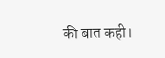की बात कही।